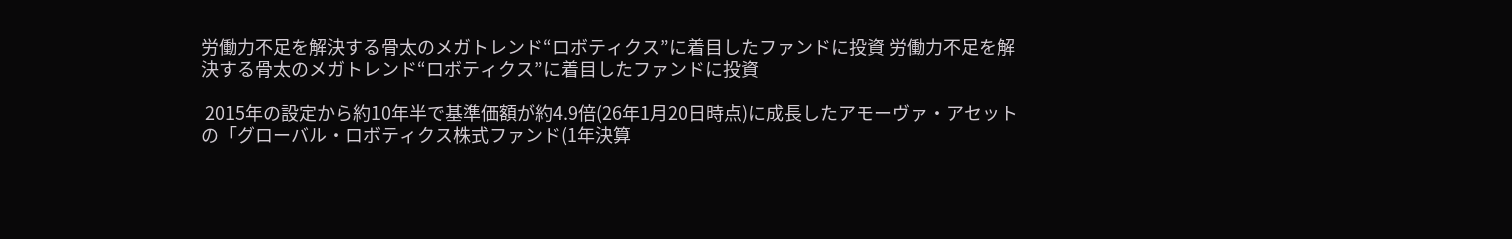労働力不足を解決する骨太のメガトレンド“ロボティクス”に着目したファンドに投資 労働力不足を解決する骨太のメガトレンド“ロボティクス”に着目したファンドに投資

 2015年の設定から約10年半で基準価額が約4.9倍(26年1月20日時点)に成長したアモーヴァ・アセットの「グローバル・ロボティクス株式ファンド(1年決算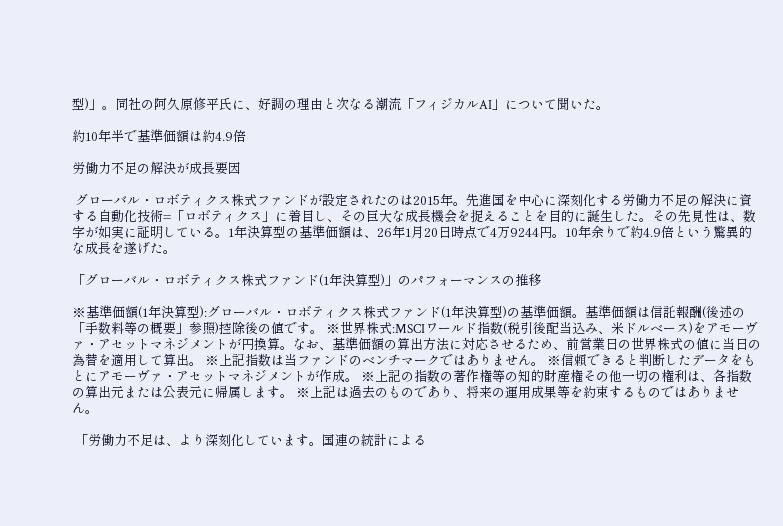型)」。同社の阿久原修平氏に、好調の理由と次なる潮流「フィジカルAI」について聞いた。

約10年半で基準価額は約4.9倍

労働力不足の解決が成長要因

 グローバル・ロボティクス株式ファンドが設定されたのは2015年。先進国を中心に深刻化する労働力不足の解決に資する自動化技術=「ロボティクス」に着目し、その巨大な成長機会を捉えることを目的に誕生した。その先見性は、数字が如実に証明している。1年決算型の基準価額は、26年1月20日時点で4万9244円。10年余りで約4.9倍という驚異的な成長を遂げた。

「グローバル・ロボティクス株式ファンド(1年決算型)」のパフォーマンスの推移

※基準価額(1年決算型):グローバル・ロボティクス株式ファンド(1年決算型)の基準価額。基準価額は信託報酬(後述の「手数料等の概要」参照)控除後の値です。 ※世界株式:MSCIワールド指数(税引後配当込み、米ドルベース)をアモーヴァ・アセットマネジメントが円換算。なお、基準価額の算出方法に対応させるため、前営業日の世界株式の値に当日の為替を適用して算出。 ※上記指数は当ファンドのベンチマークではありません。 ※信頼できると判断したデータをもとにアモーヴァ・アセットマネジメントが作成。 ※上記の指数の著作権等の知的財産権その他一切の権利は、各指数の算出元または公表元に帰属します。 ※上記は過去のものであり、将来の運用成果等を約束するものではありません。

 「労働力不足は、より深刻化しています。国連の統計による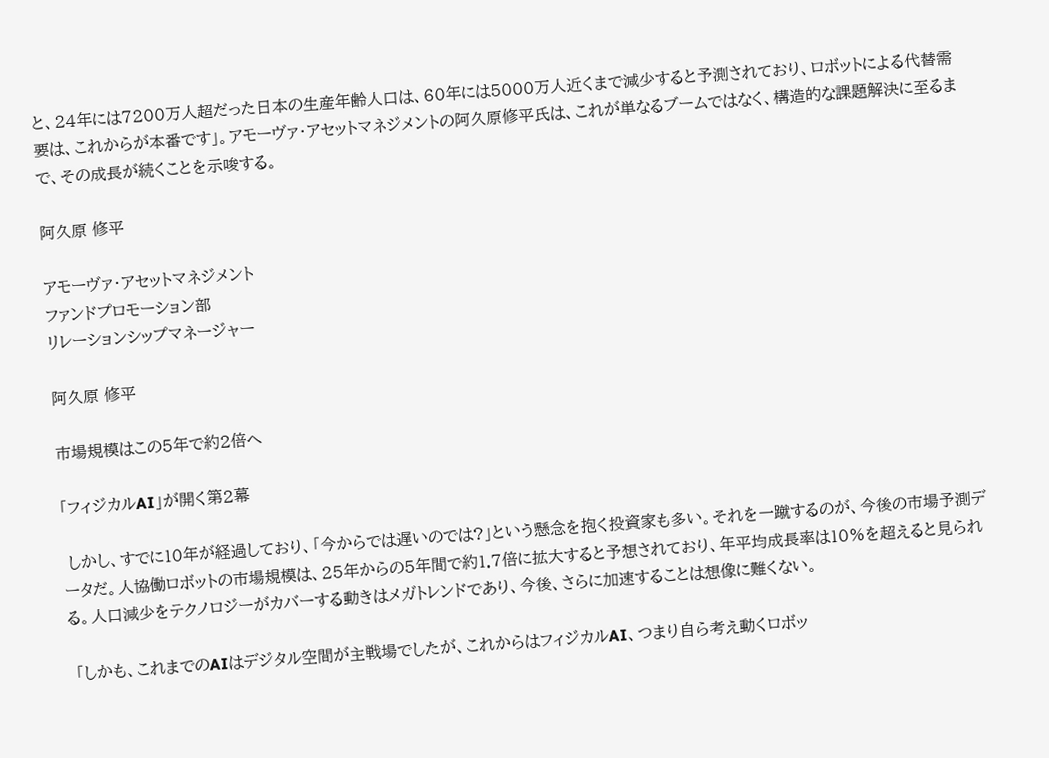と、24年には7200万人超だった日本の生産年齢人口は、60年には5000万人近くまで減少すると予測されており、ロボットによる代替需要は、これからが本番です」。アモーヴァ・アセットマネジメントの阿久原修平氏は、これが単なるブームではなく、構造的な課題解決に至るまで、その成長が続くことを示唆する。

阿久原 修平

アモーヴァ・アセットマネジメント
ファンドプロモーション部
リレーションシップマネージャー

阿久原 修平

市場規模はこの5年で約2倍へ

「フィジカルAI」が開く第2幕

 しかし、すでに10年が経過しており、「今からでは遅いのでは?」という懸念を抱く投資家も多い。それを一蹴するのが、今後の市場予測データだ。人協働ロボットの市場規模は、25年からの5年間で約1.7倍に拡大すると予想されており、年平均成長率は10%を超えると見られる。人口減少をテクノロジーがカバーする動きはメガトレンドであり、今後、さらに加速することは想像に難くない。

 「しかも、これまでのAIはデジタル空間が主戦場でしたが、これからはフィジカルAI、つまり自ら考え動くロボッ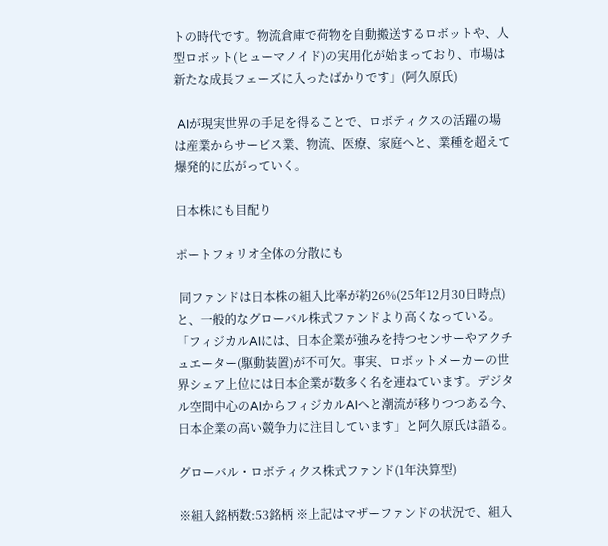トの時代です。物流倉庫で荷物を自動搬送するロボットや、人型ロボット(ヒューマノイド)の実用化が始まっており、市場は新たな成長フェーズに入ったばかりです」(阿久原氏)

 AIが現実世界の手足を得ることで、ロボティクスの活躍の場は産業からサービス業、物流、医療、家庭へと、業種を超えて爆発的に広がっていく。

日本株にも目配り

ポートフォリオ全体の分散にも

 同ファンドは日本株の組入比率が約26%(25年12月30日時点)と、一般的なグローバル株式ファンドより高くなっている。 「フィジカルAIには、日本企業が強みを持つセンサーやアクチュエーター(駆動装置)が不可欠。事実、ロボットメーカーの世界シェア上位には日本企業が数多く名を連ねています。デジタル空間中心のAIからフィジカルAIへと潮流が移りつつある今、日本企業の高い競争力に注目しています」と阿久原氏は語る。

グローバル・ロボティクス株式ファンド(1年決算型)

※組入銘柄数:53銘柄 ※上記はマザーファンドの状況で、組入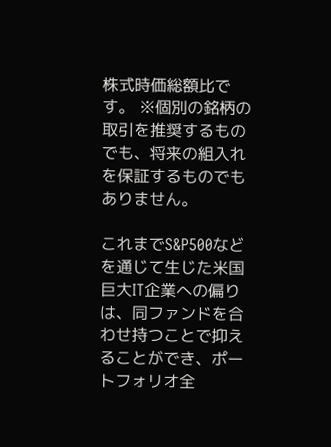株式時価総額比です。 ※個別の銘柄の取引を推奨するものでも、将来の組入れを保証するものでもありません。

これまでS&P500などを通じて生じた米国巨大IT企業への偏りは、同ファンドを合わせ持つことで抑えることができ、ポートフォリオ全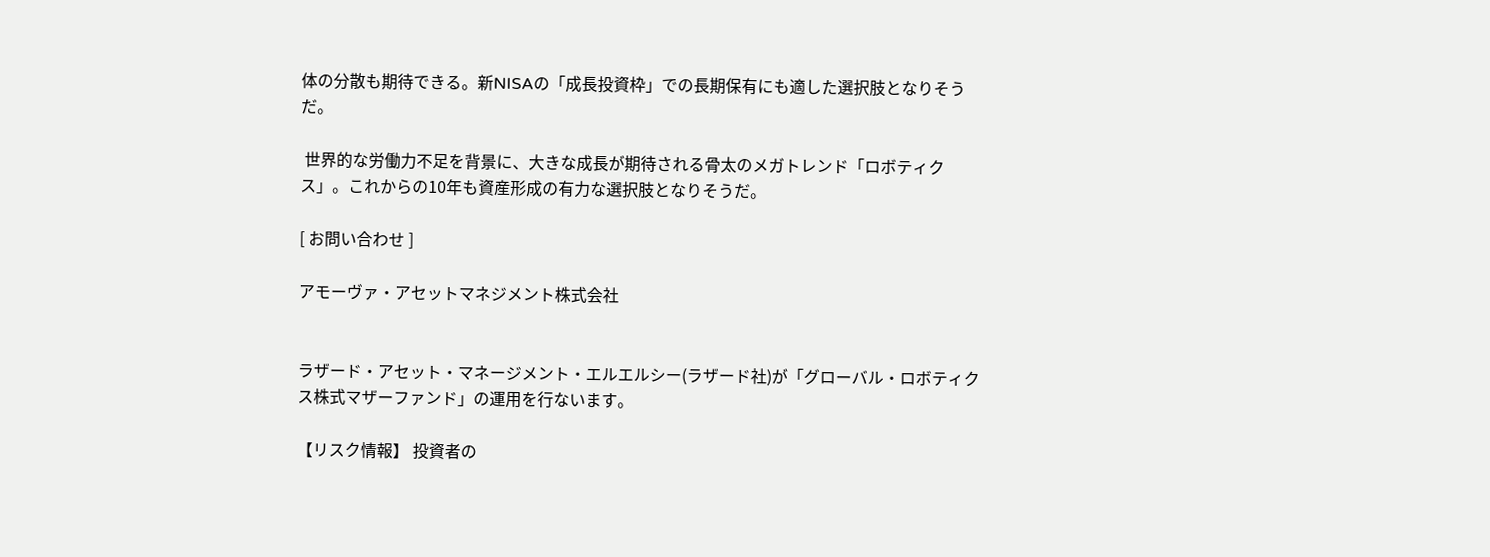体の分散も期待できる。新NISAの「成長投資枠」での長期保有にも適した選択肢となりそうだ。

 世界的な労働力不足を背景に、大きな成長が期待される骨太のメガトレンド「ロボティクス」。これからの10年も資産形成の有力な選択肢となりそうだ。

[ お問い合わせ ]

アモーヴァ・アセットマネジメント株式会社


ラザード・アセット・マネージメント・エルエルシー(ラザード社)が「グローバル・ロボティクス株式マザーファンド」の運用を行ないます。

【リスク情報】 投資者の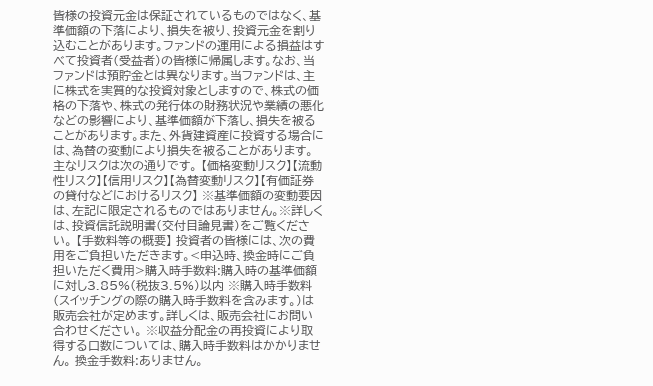皆様の投資元金は保証されているものではなく、基準価額の下落により、損失を被り、投資元金を割り込むことがあります。ファンドの運用による損益はすべて投資者(受益者)の皆様に帰属します。なお、当ファンドは預貯金とは異なります。当ファンドは、主に株式を実質的な投資対象としますので、株式の価格の下落や、株式の発行体の財務状況や業績の悪化などの影響により、基準価額が下落し、損失を被ることがあります。また、外貨建資産に投資する場合には、為替の変動により損失を被ることがあります。主なリスクは次の通りです。 【価格変動リスク】【流動性リスク】【信用リスク】【為替変動リスク】【有価証券の貸付などにおけるリスク】 ※基準価額の変動要因は、左記に限定されるものではありません。※詳しくは、投資信託説明書(交付目論見書)をご覧ください。 【手数料等の概要】 投資者の皆様には、次の費用をご負担いただきます。<申込時、換金時にご負担いただく費用>購入時手数料:購入時の基準価額に対し3.85%(税抜3.5%)以内 ※購入時手数料(スイッチングの際の購入時手数料を含みます。)は販売会社が定めます。詳しくは、販売会社にお問い合わせください。 ※収益分配金の再投資により取得する口数については、購入時手数料はかかりません。 換金手数料:ありません。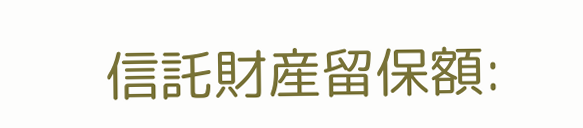信託財産留保額: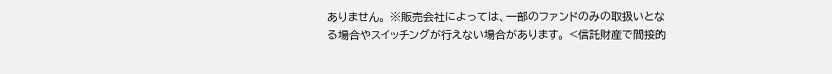ありません。 ※販売会社によっては、一部のファンドのみの取扱いとなる場合やスイッチングが行えない場合があります。 <信託財産で間接的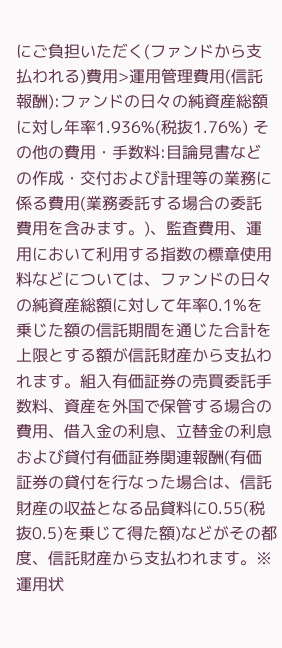にご負担いただく(ファンドから支払われる)費用>運用管理費用(信託報酬):ファンドの日々の純資産総額に対し年率1.936%(税抜1.76%) その他の費用・手数料:目論見書などの作成・交付および計理等の業務に係る費用(業務委託する場合の委託費用を含みます。)、監査費用、運用において利用する指数の標章使用料などについては、ファンドの日々の純資産総額に対して年率0.1%を乗じた額の信託期間を通じた合計を上限とする額が信託財産から支払われます。組入有価証券の売買委託手数料、資産を外国で保管する場合の費用、借入金の利息、立替金の利息および貸付有価証券関連報酬(有価証券の貸付を行なった場合は、信託財産の収益となる品貸料に0.55(税抜0.5)を乗じて得た額)などがその都度、信託財産から支払われます。※運用状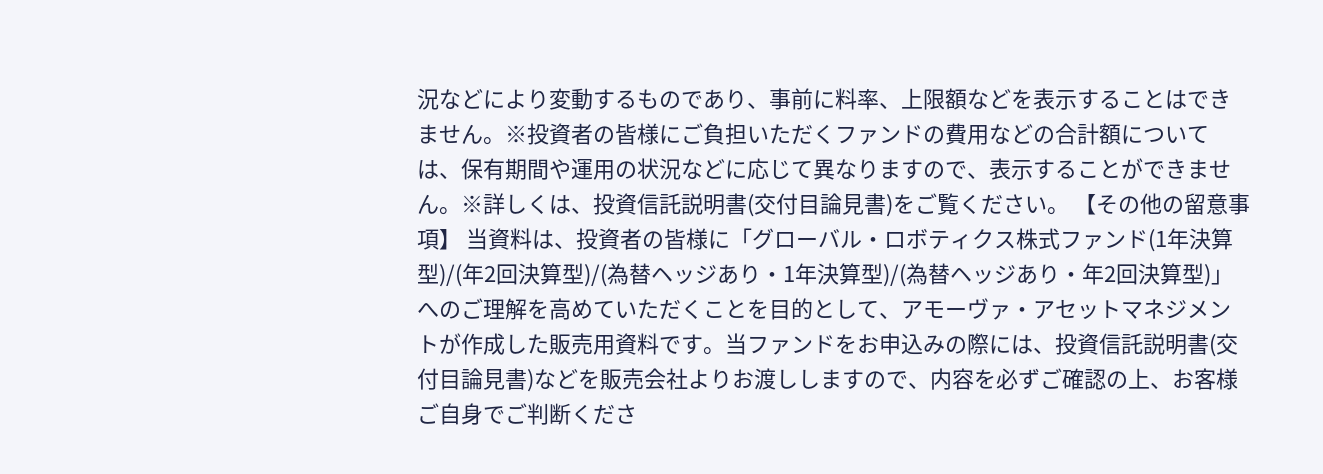況などにより変動するものであり、事前に料率、上限額などを表示することはできません。※投資者の皆様にご負担いただくファンドの費用などの合計額については、保有期間や運用の状況などに応じて異なりますので、表示することができません。※詳しくは、投資信託説明書(交付目論見書)をご覧ください。 【その他の留意事項】 当資料は、投資者の皆様に「グローバル・ロボティクス株式ファンド(1年決算型)/(年2回決算型)/(為替ヘッジあり・1年決算型)/(為替ヘッジあり・年2回決算型)」へのご理解を高めていただくことを目的として、アモーヴァ・アセットマネジメントが作成した販売用資料です。当ファンドをお申込みの際には、投資信託説明書(交付目論見書)などを販売会社よりお渡ししますので、内容を必ずご確認の上、お客様ご自身でご判断くださ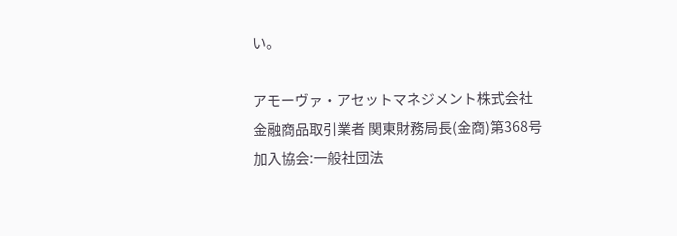い。

アモーヴァ・アセットマネジメント株式会社
金融商品取引業者 関東財務局長(金商)第368号
加入協会:一般社団法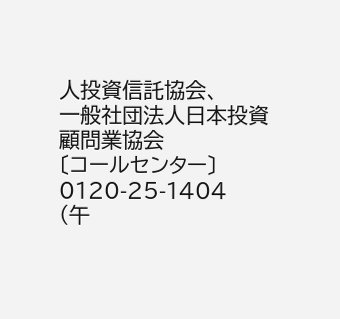人投資信託協会、
一般社団法人日本投資顧問業協会
〔コールセンター〕0120-25-1404
(午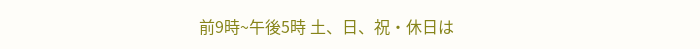前9時~午後5時 土、日、祝・休日は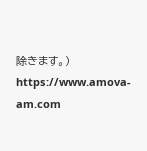除きます。)
https://www.amova-am.com